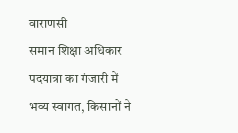वाराणसी
समान शिक्षा अधिकार पदयात्रा का गंजारी में भव्य स्वागत, किसानों ने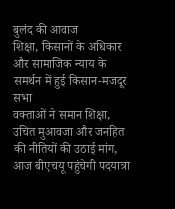बुलंद की आवाज
शिक्षा, किसानों के अधिकार और सामाजिक न्याय के समर्थन में हुई किसान-मजदूर सभा
वक्ताओं ने समान शिक्षा, उचित मुआवजा और जनहित की नीतियों की उठाई मांग, आज बीएचयू पहुंचेगी पदयात्रा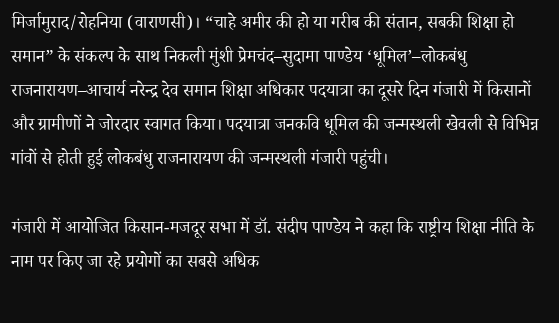मिर्जामुराद/रोहनिया (वाराणसी)। “चाहे अमीर की हो या गरीब की संतान, सबकी शिक्षा हो समान” के संकल्प के साथ निकली मुंशी प्रेमचंद–सुदामा पाण्डेय ‘धूमिल’–लोकबंधु राजनारायण–आचार्य नरेन्द्र देव समान शिक्षा अधिकार पदयात्रा का दूसरे दिन गंजारी में किसानों और ग्रामीणों ने जोरदार स्वागत किया। पदयात्रा जनकवि धूमिल की जन्मस्थली खेवली से विभिन्न गांवों से होती हुई लोकबंधु राजनारायण की जन्मस्थली गंजारी पहुंची।

गंजारी में आयोजित किसान-मजदूर सभा में डॉ. संदीप पाण्डेय ने कहा कि राष्ट्रीय शिक्षा नीति के नाम पर किए जा रहे प्रयोगों का सबसे अधिक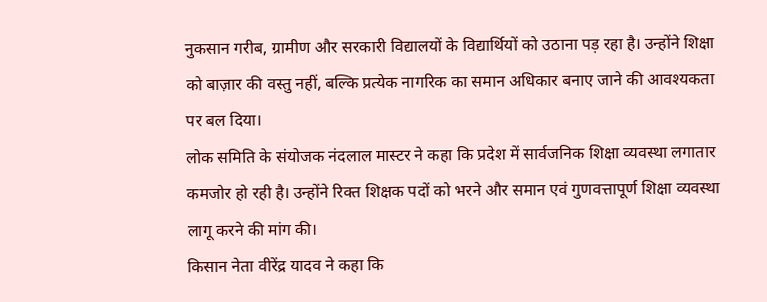नुकसान गरीब, ग्रामीण और सरकारी विद्यालयों के विद्यार्थियों को उठाना पड़ रहा है। उन्होंने शिक्षा को बाज़ार की वस्तु नहीं, बल्कि प्रत्येक नागरिक का समान अधिकार बनाए जाने की आवश्यकता पर बल दिया।
लोक समिति के संयोजक नंदलाल मास्टर ने कहा कि प्रदेश में सार्वजनिक शिक्षा व्यवस्था लगातार कमजोर हो रही है। उन्होंने रिक्त शिक्षक पदों को भरने और समान एवं गुणवत्तापूर्ण शिक्षा व्यवस्था लागू करने की मांग की।
किसान नेता वीरेंद्र यादव ने कहा कि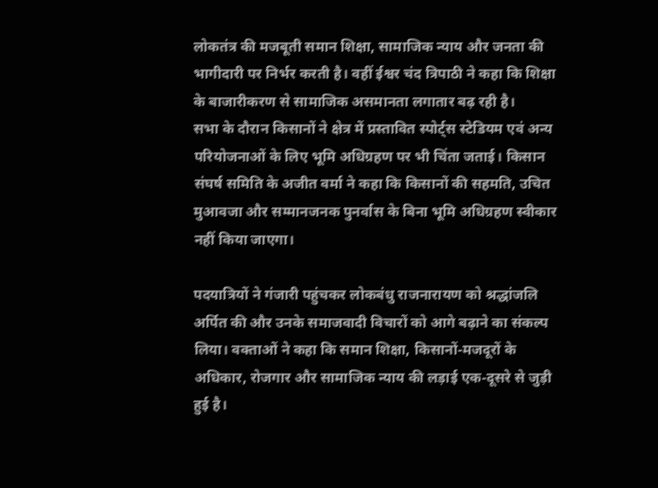लोकतंत्र की मजबूती समान शिक्षा, सामाजिक न्याय और जनता की भागीदारी पर निर्भर करती है। वहीं ईश्वर चंद त्रिपाठी ने कहा कि शिक्षा के बाजारीकरण से सामाजिक असमानता लगातार बढ़ रही है।
सभा के दौरान किसानों ने क्षेत्र में प्रस्तावित स्पोर्ट्स स्टेडियम एवं अन्य परियोजनाओं के लिए भूमि अधिग्रहण पर भी चिंता जताई। किसान संघर्ष समिति के अजीत वर्मा ने कहा कि किसानों की सहमति, उचित मुआवजा और सम्मानजनक पुनर्वास के बिना भूमि अधिग्रहण स्वीकार नहीं किया जाएगा।

पदयात्रियों ने गंजारी पहुंचकर लोकबंधु राजनारायण को श्रद्धांजलि अर्पित की और उनके समाजवादी विचारों को आगे बढ़ाने का संकल्प लिया। वक्ताओं ने कहा कि समान शिक्षा, किसानों-मजदूरों के अधिकार, रोजगार और सामाजिक न्याय की लड़ाई एक-दूसरे से जुड़ी हुई है।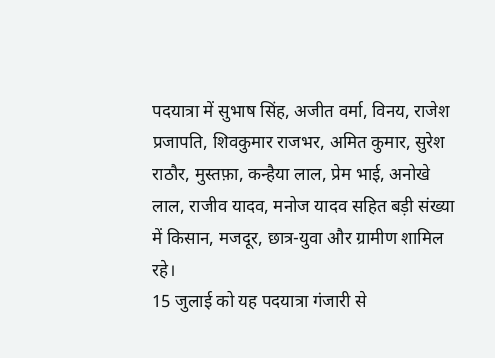पदयात्रा में सुभाष सिंह, अजीत वर्मा, विनय, राजेश प्रजापति, शिवकुमार राजभर, अमित कुमार, सुरेश राठौर, मुस्तफ़ा, कन्हैया लाल, प्रेम भाई, अनोखे लाल, राजीव यादव, मनोज यादव सहित बड़ी संख्या में किसान, मजदूर, छात्र-युवा और ग्रामीण शामिल रहे।
15 जुलाई को यह पदयात्रा गंजारी से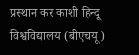प्रस्थान कर काशी हिन्दू विश्वविद्यालय (बीएचयू)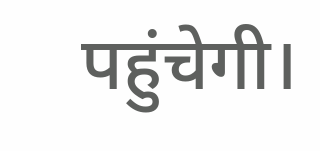पहुंचेगी।